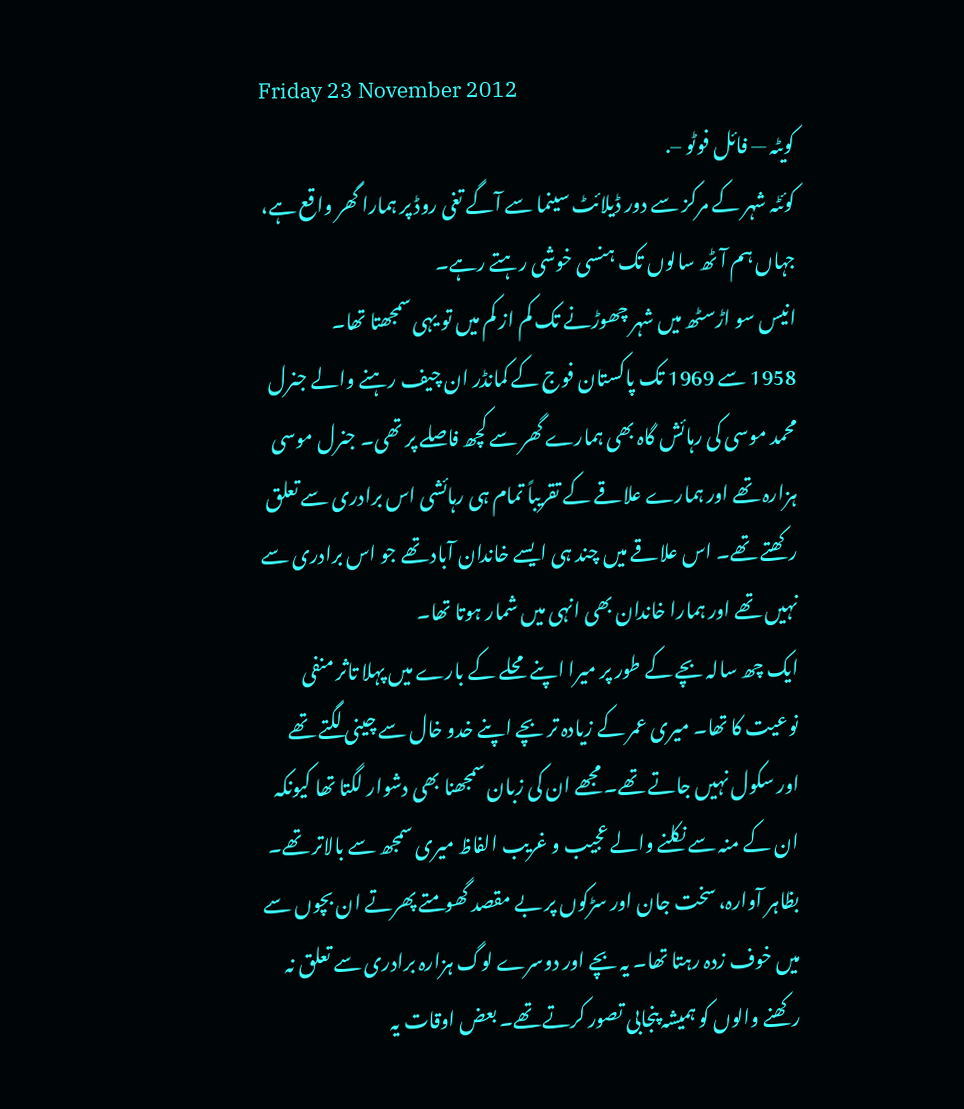Friday 23 November 2012
کویٹہ — فائل فوٹو –.
کوئٹہ شہر کے مرکز سے دور ڈیلائٹ سینما سے آگے تغی روڈ پر ہمارا گھر واقع ہے، جہاں ہم آٹھ سالوں تک ہنسی خوشی رہتے رہے۔
انیس سو اڑسٹھ میں شہر چھوڑنے تک کم از کم میں تو یہی سمجھتا تھا۔
1958 سے 1969 تک پاکستان فوج کے کمانڈر ان چیف رہنے والے جنرل محمد موسی کی رہائش گاہ بھی ہمارے گھر سے کچھ فاصلے پر تھی۔ جنرل موسی ہزارہ تھے اور ہمارے علاقے کے تقریباً تمام ہی رہائشی اس برادری سے تعلق رکھتے تھے۔ اس علاقے میں چند ہی ایسے خاندان آباد تھے جو اس برادری سے نہیں تھے اور ہمارا خاندان بھی انہی میں شمار ہوتا تھا۔
ایک چھ سالہ بچے کے طور پر میرا اپنے محلے کے بارے میں پہلا تاثر منفی نوعیت کا تھا۔ میری عمر کے زیادہ تر بچے اپنے خدو خال سے چینی لگتے تھے اور سکول نہیں جاتے تھے۔ مجھے ان کی زبان سمجھنا بھی دشوار لگتا تھا کیونکہ ان کے منہ سے نکلنے والے عجیب و غریب الفاظ میری سمجھ سے بالاتر تھے۔
بظاہر آوارہ، سخت جان اور سڑکوں پر بے مقصد گھومتے پھرتے ان بچوں سے میں خوف زدہ رہتا تھا۔ یہ بچے اور دوسرے لوگ ہزارہ برادری سے تعلق نہ رکھنے والوں کو ہمیشہ پنجابی تصور کرتے تھے۔ بعض اوقات یہ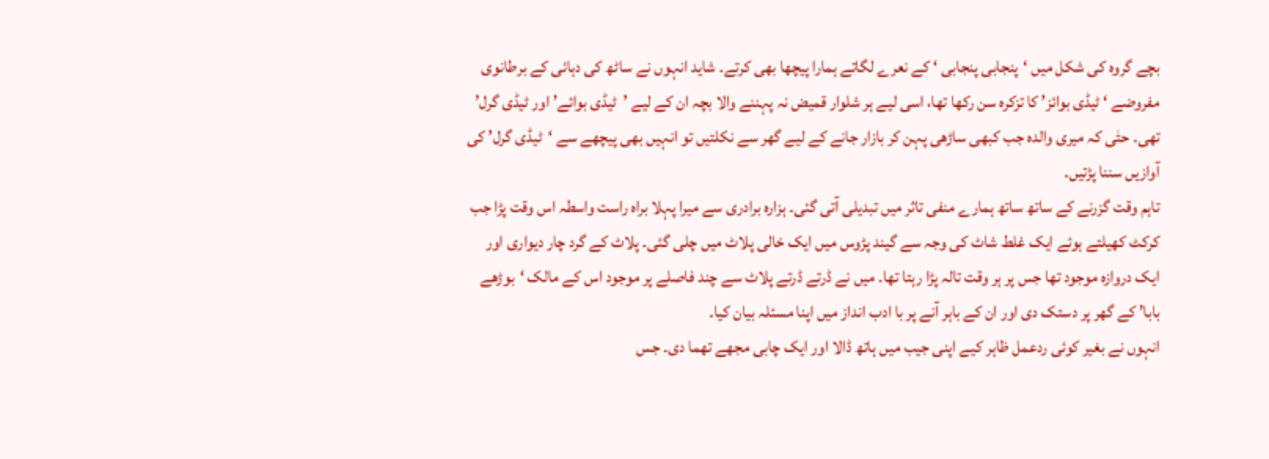بچے گروہ کی شکل میں ‘پنجابی پنجابی ‘ کے نعرے لگاتے ہمارا پیچھا بھی کرتے۔ شاید انہوں نے ساٹھ کی دہائی کے برطانوی مفروضے ‘ ٹیڈی بوائز’ کا تزکرہ سن رکھا تھا، اسی لیے ہر شلوار قمیض نہ پہننے والا بچہ ان کے لیے ’ٹیڈی بوائے’ اور ٹیڈی گرل’ تھی۔ حتٰی کہ میری والدہ جب کبھی ساڑھی پہن کر بازار جانے کے لیے گھر سے نکلتیں تو انہیں بھی پیچھے سے ‘ٹیڈی گرل’ کی آوازیں سننا پڑتیں۔
تاہم وقت گزرنے کے ساتھ ساتھ ہمارے منفی تاثر میں تبدیلی آتی گئی۔ ہزارہ برادری سے میرا پہلا براہ راست واسطہ اس وقت پڑا جب کرکٹ کھیلتے ہوئے ایک غلط شاٹ کی وجہ سے گیند پڑوس میں ایک خالی پلاٹ میں چلی گئی۔ پلاٹ کے گرد چار دیواری اور ایک دروازہ موجود تھا جس پر ہر وقت تالہ پڑا رہتا تھا۔ میں نے ڈرتے ڈرتے پلاٹ سے چند فاصلے پر موجود اس کے مالک ‘بوڑھے بابا’ کے گھر پر دستک دی اور ان کے باہر آنے پر با ادب انداز میں اپنا مسئلہ بیان کیا۔
انہوں نے بغیر کوئی ردعمل ظاہر کیے اپنی جیب میں ہاتھ ڈالا اور ایک چابی مجھے تھما دی۔ جس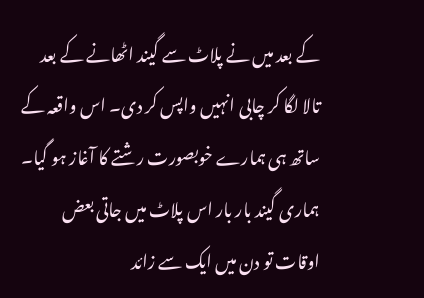کے بعد میں نے پلاٹ سے گیند اٹھانے کے بعد تالا لگا کر چابی انہیں واپس کر دی۔ اس واقعہ کے ساتھ ہی ہمارے خوبصورت رشتے کا آغاز ہو گیا۔ ہماری گیند بار بار اس پلاٹ میں جاتی بعض اوقات تو دن میں ایک سے زائد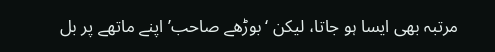مرتبہ بھی ایسا ہو جاتا، لیکن ‘بوڑھے صاحب’ اپنے ماتھے پر بل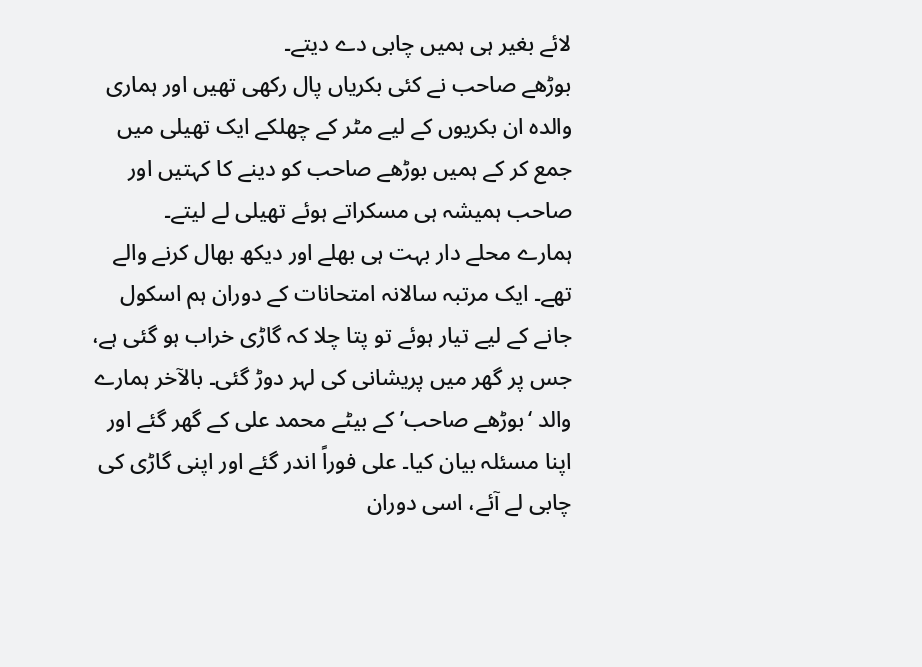لائے بغیر ہی ہمیں چابی دے دیتے۔
بوڑھے صاحب نے کئی بکریاں پال رکھی تھیں اور ہماری والدہ ان بکریوں کے لیے مٹر کے چھلکے ایک تھیلی میں جمع کر کے ہمیں بوڑھے صاحب کو دینے کا کہتیں اور صاحب ہمیشہ ہی مسکراتے ہوئے تھیلی لے لیتے۔
ہمارے محلے دار بہت ہی بھلے اور دیکھ بھال کرنے والے تھے۔ ایک مرتبہ سالانہ امتحانات کے دوران ہم اسکول جانے کے لیے تیار ہوئے تو پتا چلا کہ گاڑی خراب ہو گئی ہے، جس پر گھر میں پریشانی کی لہر دوڑ گئی۔ بالآخر ہمارے والد ‘بوڑھے صاحب’ کے بیٹے محمد علی کے گھر گئے اور اپنا مسئلہ بیان کیا۔ علی فوراً اندر گئے اور اپنی گاڑی کی چابی لے آئے، اسی دوران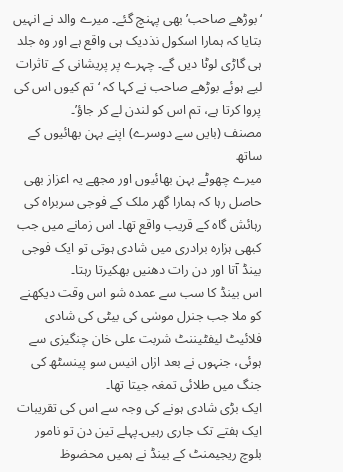‘بوڑھے صاحب’ بھی پہنچ گئے۔ میرے والد نے انہیں بتایا کہ ہمارا اسکول نذدیک ہی واقع ہے اور وہ جلد ہی گاڑی لوٹا دیں گے۔ چہرے پر پریشانی کے تاثرات لیے ہوئے بوڑھے صاحب نے کہا کہ ‘ تم کیوں اس کی پروا کرتا ہے، تم اس کو لندن لے کر جاؤ’۔
مصنف (بایں سے دوسرے) اپنے بہن بھائیوں کے ساتھ
میرے چھوٹے بہن بھائیوں اور مجھے یہ اعزاز بھی حاصل رہا کہ ہمارا گھر ملک کے فوجی سربراہ کی رہائش گاہ کے قریب واقع تھا۔ اس زمانے میں جب کبھی ہزارہ برادری میں شادی ہوتی تو ایک فوجی بینڈ آتا اور دن رات دھنیں بھکیرتا رہتا۔
اس بینڈ کا سب سے عمدہ شو اس وقت دیکھنے کو ملا جب جنرل موسٰی کی بیٹی کی شادی فلائیٹ لیفٹیننٹ شربت علی خان چنگیزی سے ہوئی، جنہوں نے بعد ازاں انیس سو پینسٹھ کی جنگ میں طلائی تمغہ جیتا تھا۔
ایک بڑی شادی ہونے کی وجہ سے اس کی تقریبات ایک ہفتے تک جاری رہیں۔پہلے تین دن تو نامور بلوچ ریجیمنٹ کے بینڈ نے ہمیں محضوظ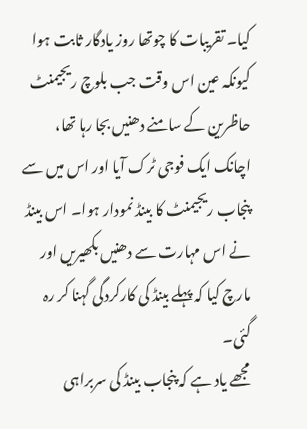کیا۔ تقریبات کا چوتھا روز یادگار ثابت ہوا کیونکہ عین اس وقت جب بلوچ ریجیمنٹ حاظرین کے سامنے دھنیں بجا رہا تھا، اچانک ایک فوجی ٹرک آیا اور اس میں سے پنجاب ریجیمنٹ کا بینڈ نمودار ہوا۔ اس بینڈ نے اس مہارت سے دھنیں بکھیریں اور مارچ کیا کہ پہلے بینڈ کی کارکردگی گہنا کر رہ گئی۔
مجھے یاد ہے کہ پنجاب بینڈ کی سربراہی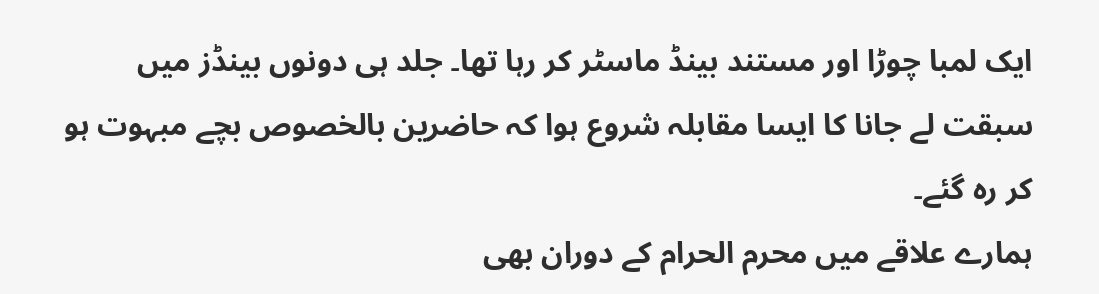ایک لمبا چوڑا اور مستند بینڈ ماسٹر کر رہا تھا۔ جلد ہی دونوں بینڈز میں سبقت لے جانا کا ایسا مقابلہ شروع ہوا کہ حاضرین بالخصوص بچے مبہوت ہو کر رہ گئے۔
ہمارے علاقے میں محرم الحرام کے دوران بھی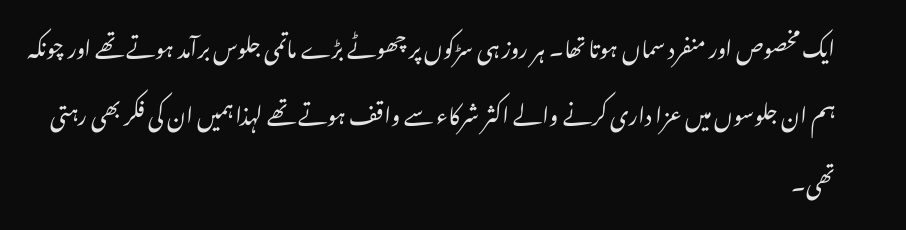ایک مخصوص اور منفرد سماں ہوتا تھا۔ ہر روز ہی سڑکوں پر چھوٹے بڑے ماتمی جلوس برآمد ہوتے تھے اور چونکہ ہم ان جلوسوں میں عزا داری کرنے والے اکثر شرکاء سے واقف ہوتے تھے لہذا ہمیں ان کی فکر بھی رہتی تھی۔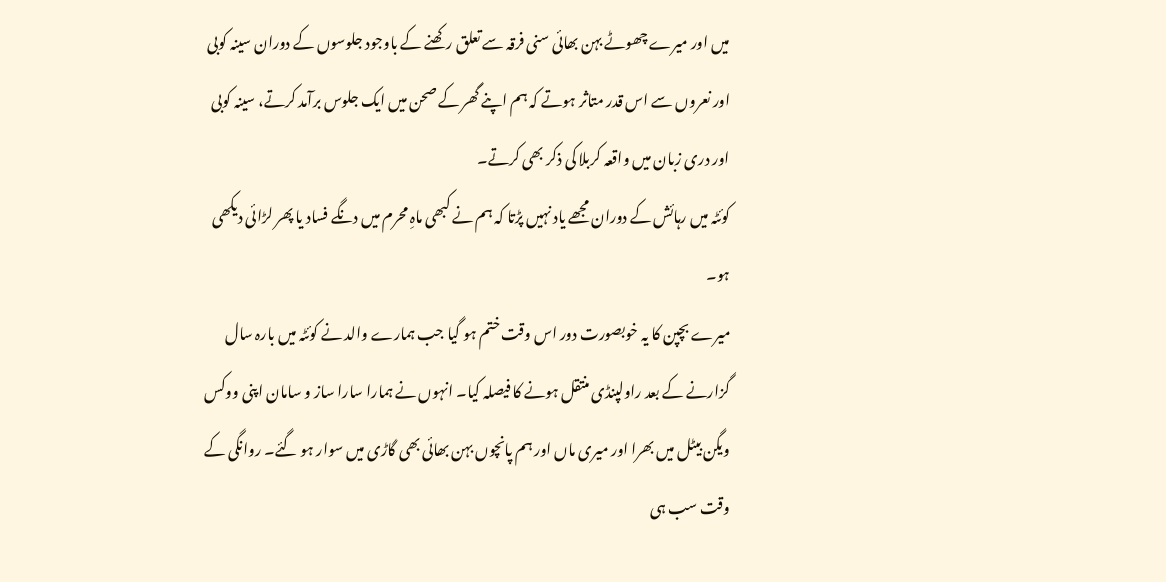میں اور میرے چھوٹے بہن بھائی سنی فرقہ سے تعلق رکھنے کے باوجود جلوسوں کے دوران سینہ کوبی اور نعروں سے اس قدر متاثر ہوتے کہ ہم اپنے گھر کے صحن میں ایک جلوس برآمد کرتے، سینہ کوبی اور دری زبان میں واقعہ کربلا کی ذکر بھی کرتے۔
کوئٹہ میں رہائش کے دوران مجھے یاد نہیں پڑتا کہ ہم نے کبھی ماہِ محرم میں دنگے فساد یا پھر لڑائی دیکھی ہو۔
میرے بچپن کا یہ خوبصورت دور اس وقت ختم ہو گیا جب ہمارے والد نے کوئٹہ میں بارہ سال گزارنے کے بعد راولپنڈی منتقل ہونے کا فیصلہ کیا۔ انہوں نے ہمارا سارا ساز و سامان اپنی ووکس ویگن بیٹل میں بھرا اور میری ماں اور ہم پانچوں بہن بھائی بھی گاڑی میں سوار ہو گئے۔ روانگی کے وقت سب ہی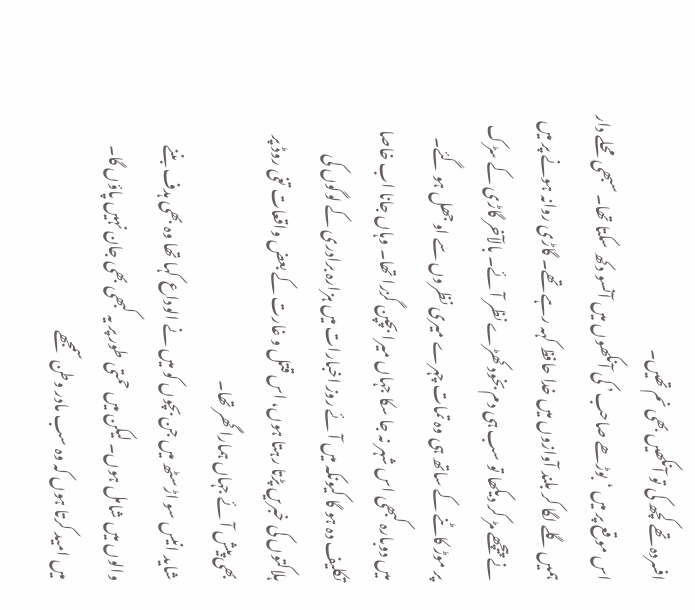افسردہ تھے کچھ کی تو آنکھیں بھی نم تھیں۔
اس موقع پر میں ‘بوڑھے صاحب’ کی آنکھوں میں آنسو دکھ سکتا تھا۔ سبھی محلے دار ہمیں گلے لگا کر بلند آوازوں میں خدا حافظ کہہ رہے تھے۔ گاڑی روانہ ہونے پر میں نے پیچھے مڑ کر دیکھا تو سب ہی دم بخود کھڑے نظر آئے۔ بالآخر گاڑی کے سڑک پر موڑ کاٹنے کے ساتھ ہی وہ تمات چہرے میری نظروں سے اوجھل ہو گئے۔
میں دوبارہ کبھی اس شہر نہ جا سکا جہاں میرا بچپن گزرا تھا۔ وہاں جانا اب خاصا تکلیف دہ ہو گا کیونکہ میں آئے روز اخبارات میں ہزارہ برادری کے لوگوں کی ہلاکتوں کی خبریں پڑتا رہتا ہوں، اس قتل و غارت کے بعض واقعات تغی روڈ پر بھی پیش آئے جہاں ہمارا گھر تھا۔
شاید انیس سو اڑسٹھ میں جن بچوں کو میں نے الوداع کہا تھا وہ بھی ہدف بننے والوں میں شامل ہوں۔ لیکن میں حمتی طور پر یہ کبھی بھی جان نہیں پاؤں گا۔
میں امید کرتا ہوں کہ وہ سب مادر وطن سمجھے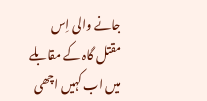جانے والی اِس مقتل گاہ کے مقابلے میں اب کہیں اچھی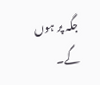جگہ پر ہوں گے۔